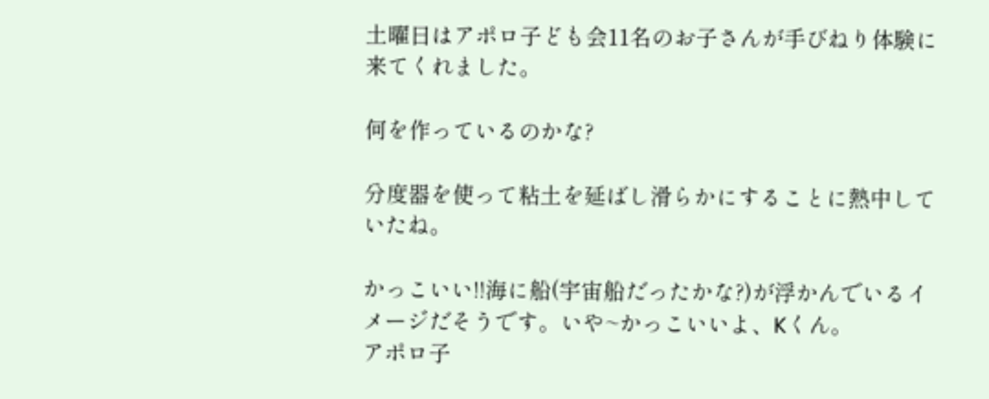土曜日はアポロ子ども会11名のお子さんが手びねり体験に来てくれました。

何を作っているのかな?

分度器を使って粘土を延ばし滑らかにすることに熱中していたね。

かっこいい!!海に船(宇宙船だったかな?)が浮かんでいるイメージだそうです。いや~かっこいいよ、Kくん。
アポロ子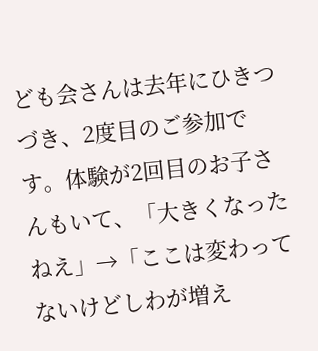ども会さんは去年にひきつづき、2度目のご参加です。体験が2回目のお子さんもいて、「大きくなったねえ」→「ここは変わってないけどしわが増え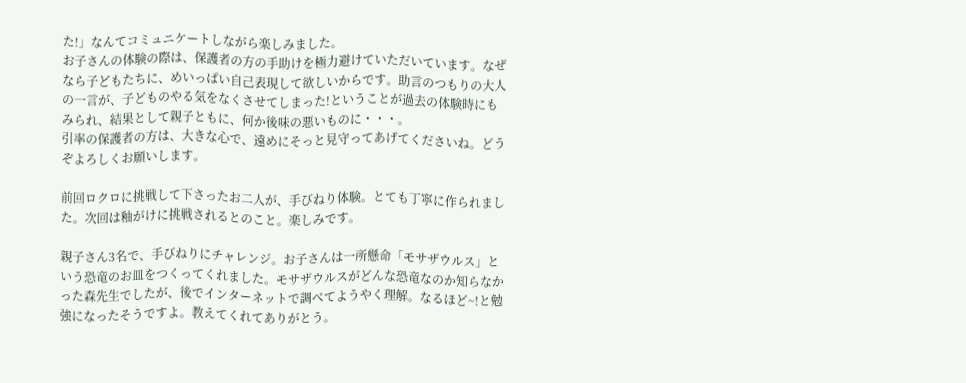た!」なんてコミュニケートしながら楽しみました。
お子さんの体験の際は、保護者の方の手助けを極力避けていただいています。なぜなら子どもたちに、めいっぱい自己表現して欲しいからです。助言のつもりの大人の一言が、子どものやる気をなくさせてしまった!ということが過去の体験時にもみられ、結果として親子ともに、何か後味の悪いものに・・・。
引率の保護者の方は、大きな心で、遠めにそっと見守ってあげてくださいね。どうぞよろしくお願いします。

前回ロクロに挑戦して下さったお二人が、手びねり体験。とても丁寧に作られました。次回は釉がけに挑戦されるとのこと。楽しみです。

親子さん3名で、手びねりにチャレンジ。お子さんは一所懸命「モサザウルス」という恐竜のお皿をつくってくれました。モサザウルスがどんな恐竜なのか知らなかった森先生でしたが、後でインターネットで調べてようやく理解。なるほど~!と勉強になったそうですよ。教えてくれてありがとう。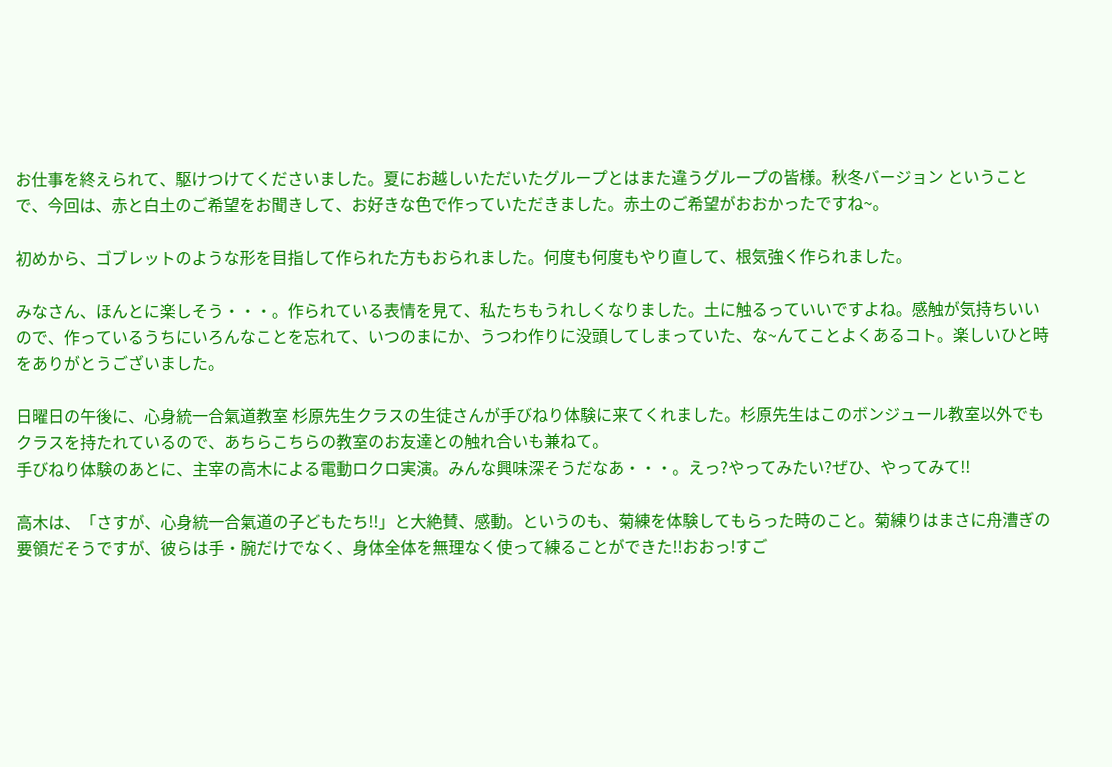お仕事を終えられて、駆けつけてくださいました。夏にお越しいただいたグループとはまた違うグループの皆様。秋冬バージョン ということで、今回は、赤と白土のご希望をお聞きして、お好きな色で作っていただきました。赤土のご希望がおおかったですね~。

初めから、ゴブレットのような形を目指して作られた方もおられました。何度も何度もやり直して、根気強く作られました。

みなさん、ほんとに楽しそう・・・。作られている表情を見て、私たちもうれしくなりました。土に触るっていいですよね。感触が気持ちいいので、作っているうちにいろんなことを忘れて、いつのまにか、うつわ作りに没頭してしまっていた、な~んてことよくあるコト。楽しいひと時をありがとうございました。

日曜日の午後に、心身統一合氣道教室 杉原先生クラスの生徒さんが手びねり体験に来てくれました。杉原先生はこのボンジュール教室以外でもクラスを持たれているので、あちらこちらの教室のお友達との触れ合いも兼ねて。
手びねり体験のあとに、主宰の高木による電動ロクロ実演。みんな興味深そうだなあ・・・。えっ?やってみたい?ぜひ、やってみて!!

高木は、「さすが、心身統一合氣道の子どもたち!!」と大絶賛、感動。というのも、菊練を体験してもらった時のこと。菊練りはまさに舟漕ぎの要領だそうですが、彼らは手・腕だけでなく、身体全体を無理なく使って練ることができた!!おおっ!すご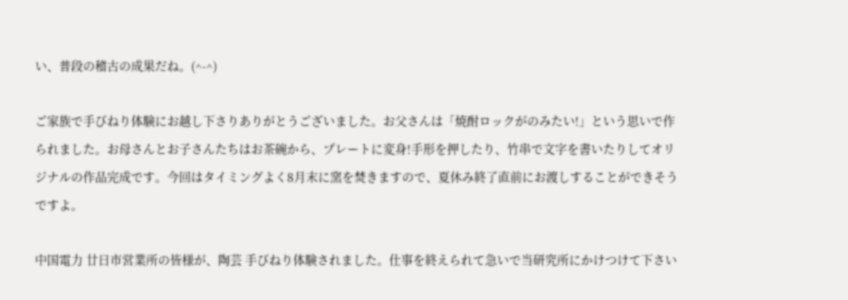い、普段の稽古の成果だね。(^-^)

ご家族で手びねり体験にお越し下さりありがとうございました。お父さんは「焼酎ロックがのみたい!」という思いで作られました。お母さんとお子さんたちはお茶碗から、プレートに変身!手形を押したり、竹串で文字を書いたりしてオリジナルの作品完成です。今回はタイミングよく8月末に窯を焚きますので、夏休み終了直前にお渡しすることができそうですよ。

中国電力 廿日市営業所の皆様が、陶芸 手びねり体験されました。仕事を終えられて急いで当研究所にかけつけて下さい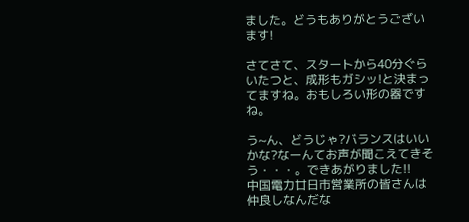ました。どうもありがとうございます!

さてさて、スタートから40分ぐらいたつと、成形もガシッ!と決まってますね。おもしろい形の器ですね。

う~ん、どうじゃ?バランスはいいかな?なーんてお声が聞こえてきそう・・・。できあがりました!!
中国電力廿日市営業所の皆さんは仲良しなんだな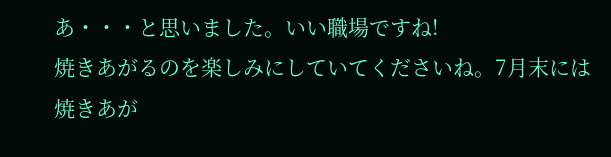あ・・・と思いました。いい職場ですね!
焼きあがるのを楽しみにしていてくださいね。7月末には焼きあが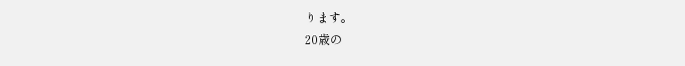ります。
20歳の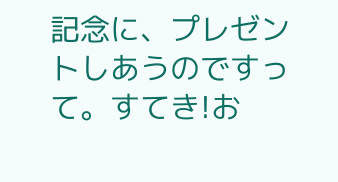記念に、プレゼントしあうのですって。すてき!お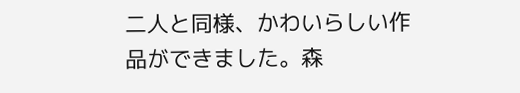二人と同様、かわいらしい作品ができました。森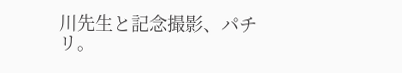川先生と記念撮影、パチリ。